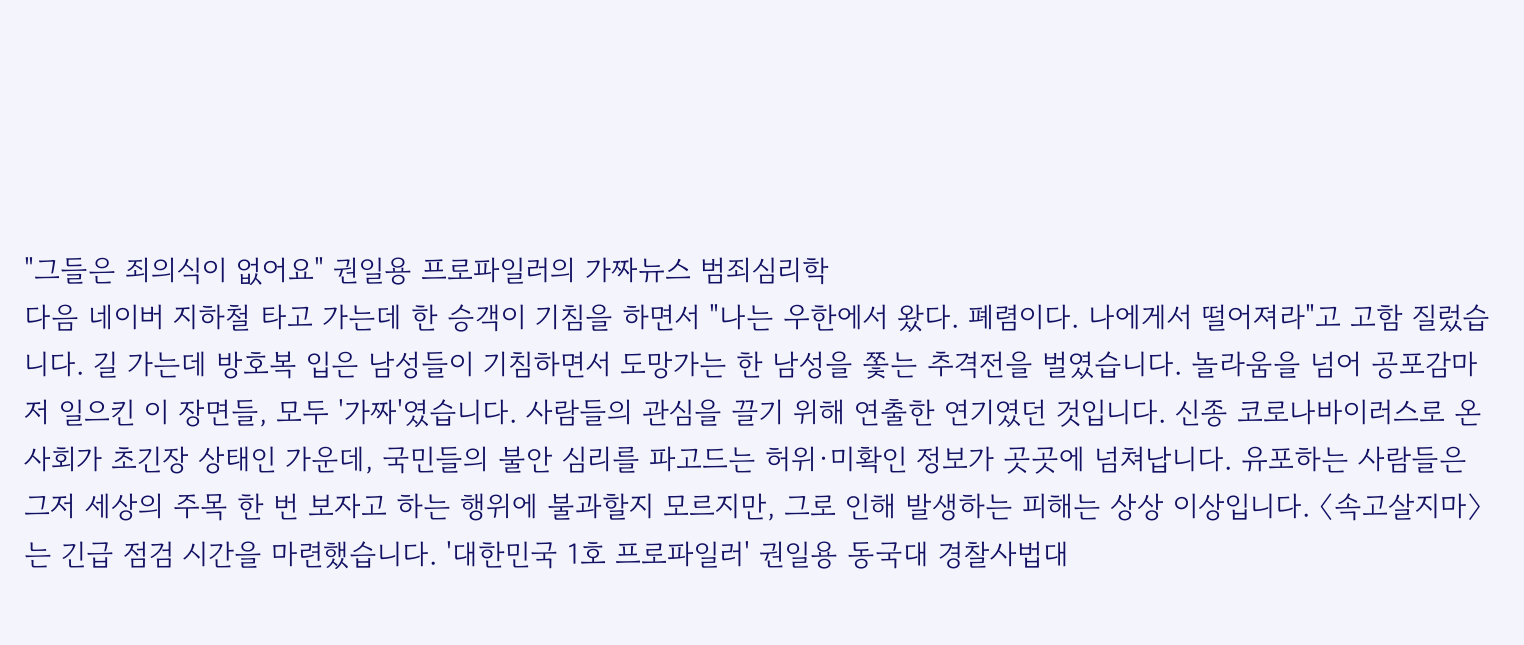"그들은 죄의식이 없어요" 권일용 프로파일러의 가짜뉴스 범죄심리학
다음 네이버 지하철 타고 가는데 한 승객이 기침을 하면서 "나는 우한에서 왔다. 폐렴이다. 나에게서 떨어져라"고 고함 질렀습니다. 길 가는데 방호복 입은 남성들이 기침하면서 도망가는 한 남성을 쫓는 추격전을 벌였습니다. 놀라움을 넘어 공포감마저 일으킨 이 장면들, 모두 '가짜'였습니다. 사람들의 관심을 끌기 위해 연출한 연기였던 것입니다. 신종 코로나바이러스로 온 사회가 초긴장 상태인 가운데, 국민들의 불안 심리를 파고드는 허위·미확인 정보가 곳곳에 넘쳐납니다. 유포하는 사람들은 그저 세상의 주목 한 번 보자고 하는 행위에 불과할지 모르지만, 그로 인해 발생하는 피해는 상상 이상입니다. 〈속고살지마〉는 긴급 점검 시간을 마련했습니다. '대한민국 1호 프로파일러' 권일용 동국대 경찰사법대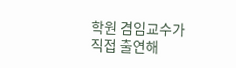학원 겸임교수가 직접 출연해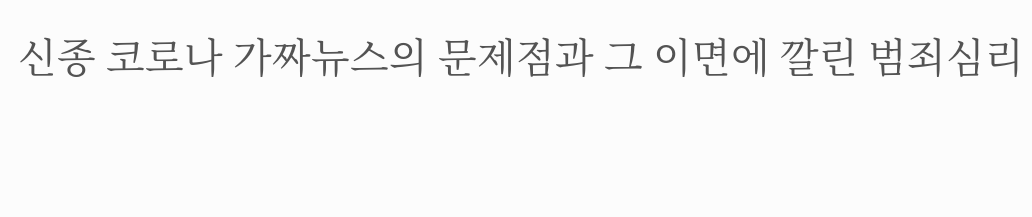신종 코로나 가짜뉴스의 문제점과 그 이면에 깔린 범죄심리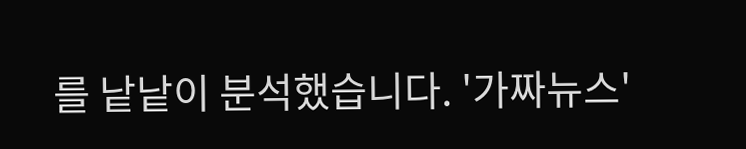를 낱낱이 분석했습니다. '가짜뉴스'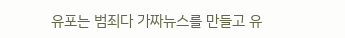유포는 범죄다 가짜뉴스를 만들고 유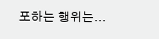포하는 행위는...